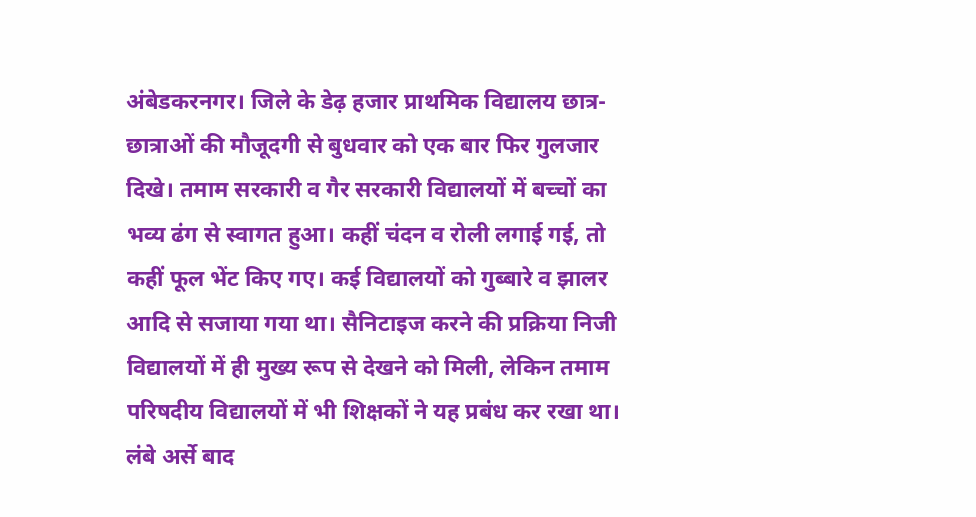अंबेडकरनगर। जिले के डेढ़ हजार प्राथमिक विद्यालय छात्र-छात्राओं की मौजूदगी से बुधवार को एक बार फिर गुलजार दिखे। तमाम सरकारी व गैर सरकारी विद्यालयों में बच्चों का भव्य ढंग से स्वागत हुआ। कहीं चंदन व रोली लगाई गई, तो कहीं फूल भेंट किए गए। कई विद्यालयों को गुब्बारे व झालर आदि से सजाया गया था। सैनिटाइज करने की प्रक्रिया निजी विद्यालयों में ही मुख्य रूप से देखने को मिली, लेकिन तमाम परिषदीय विद्यालयों में भी शिक्षकों ने यह प्रबंध कर रखा था। लंबे अर्से बाद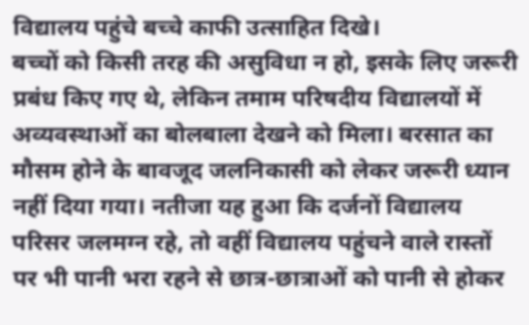विद्यालय पहुंचे बच्चे काफी उत्साहित दिखे।
बच्चों को किसी तरह की असुविधा न हो, इसके लिए जरूरी प्रबंध किए गए थे, लेकिन तमाम परिषदीय विद्यालयों में अव्यवस्थाओं का बोलबाला देखने को मिला। बरसात का मौसम होने के बावजूद जलनिकासी को लेकर जरूरी ध्यान नहीं दिया गया। नतीजा यह हुआ कि दर्जनों विद्यालय परिसर जलमग्न रहे, तो वहीं विद्यालय पहुंचने वाले रास्तों पर भी पानी भरा रहने से छात्र-छात्राओं को पानी से होकर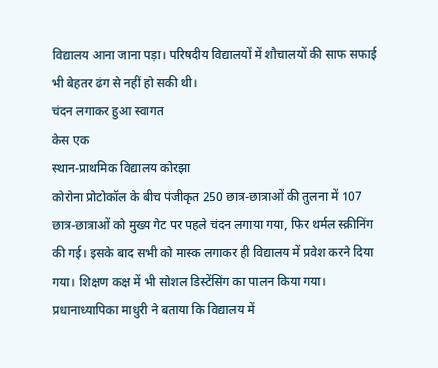विद्यालय आना जाना पड़ा। परिषदीय विद्यालयों में शौचालयों की साफ सफाई भी बेहतर ढंग से नहीं हो सकी थी।
चंदन लगाकर हुआ स्वागत
केस एक
स्थान-प्राथमिक विद्यालय कोरझा
कोरोना प्रोटोकॉल के बीच पंजीकृत 250 छात्र-छात्राओं की तुलना में 107 छात्र-छात्राओं को मुख्य गेट पर पहले चंदन लगाया गया, फिर थर्मल स्क्रीनिंग की गई। इसके बाद सभी को मास्क लगाकर ही विद्यालय में प्रवेश करने दिया गया। शिक्षण कक्ष में भी सोशल डिस्टेंसिंग का पालन किया गया। प्रधानाध्यापिका माधुरी ने बताया कि विद्यालय में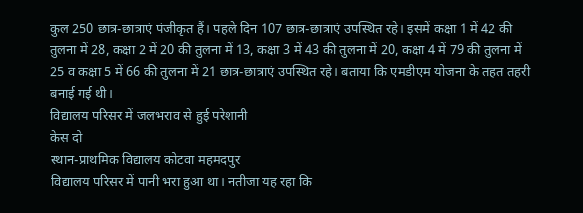कुल 250 छात्र-छात्राएं पंजीकृत हैं। पहले दिन 107 छात्र-छात्राएं उपस्थित रहे। इसमें कक्षा 1 में 42 की तुलना में 28, कक्षा 2 में 20 की तुलना में 13, कक्षा 3 में 43 की तुलना में 20, कक्षा 4 में 79 की तुलना में 25 व कक्षा 5 में 66 की तुलना में 21 छात्र-छात्राएं उपस्थित रहे। बताया कि एमडीएम योजना के तहत तहरी बनाई गई थी।
विद्यालय परिसर में जलभराव से हुई परेशानी
केस दो
स्थान-प्राथमिक विद्यालय कोटवा महमदपुर
विद्यालय परिसर में पानी भरा हुआ था। नतीजा यह रहा कि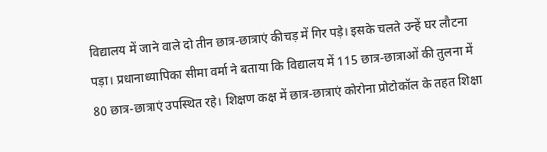विद्यालय में जाने वाले दो तीन छात्र-छात्राएं कीचड़ में गिर पड़े। इसके चलते उन्हें घर लौटना पड़ा। प्रधानाध्यापिका सीमा वर्मा ने बताया कि विद्यालय में 115 छात्र-छात्राओं की तुलना में 80 छात्र-छात्राएं उपस्थित रहे। शिक्षण कक्ष में छात्र-छात्राएं कोरोना प्रोटोकॉल के तहत शिक्षा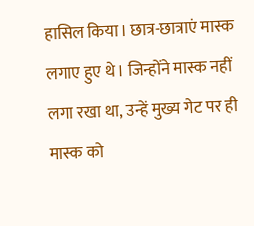हासिल किया। छात्र-छात्राएं मास्क लगाए हुए थे। जिन्होंने मास्क नहीं लगा रखा था, उन्हें मुख्य गेट पर ही मास्क को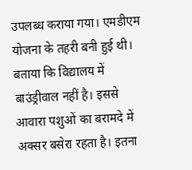उपलब्ध कराया गया। एमडीएम योजना के तहरी बनी हुई थी। बताया कि विद्यालय में बाउंड्रीवाल नहीं है। इससे आवारा पशुओं का बरामदे में अक्सर बसेरा रहता है। इतना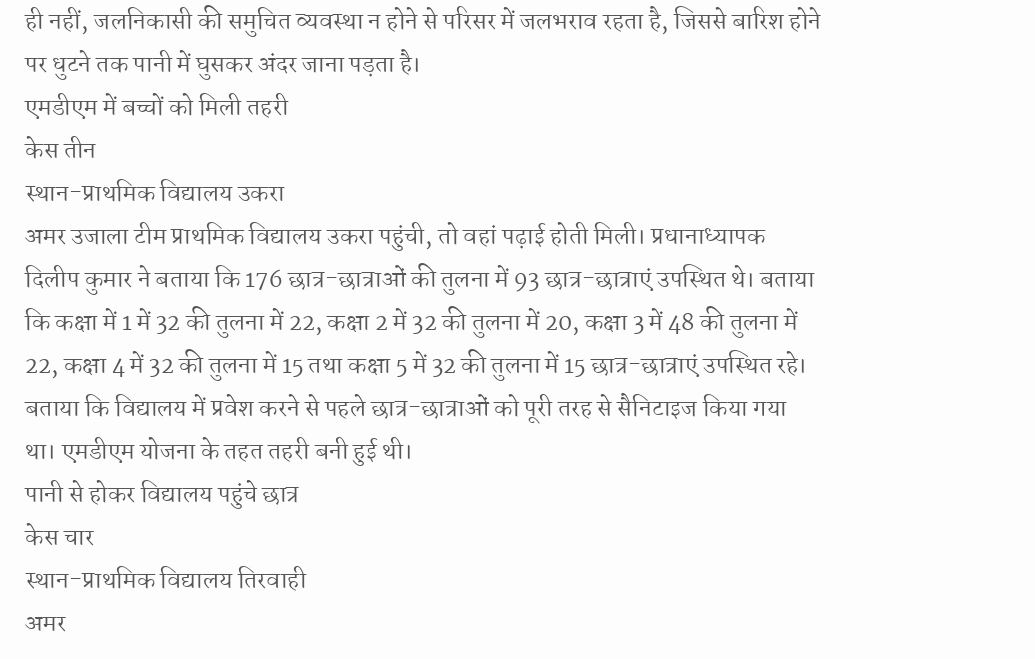ही नहीं, जलनिकासी की समुचित व्यवस्था न होने से परिसर में जलभराव रहता है, जिससे बारिश होने पर धुटने तक पानी में घुसकर अंदर जाना पड़ता है।
एमडीएम में बच्चों को मिली तहरी
केस तीन
स्थान-प्राथमिक विद्यालय उकरा
अमर उजाला टीम प्राथमिक विद्यालय उकरा पहुंची, तो वहां पढ़ाई होती मिली। प्रधानाध्यापक दिलीप कुमार ने बताया कि 176 छात्र-छात्राओं की तुलना में 93 छात्र-छात्राएं उपस्थित थे। बताया कि कक्षा में 1 में 32 की तुलना में 22, कक्षा 2 में 32 की तुलना में 20, कक्षा 3 में 48 की तुलना में 22, कक्षा 4 में 32 की तुलना में 15 तथा कक्षा 5 में 32 की तुलना में 15 छात्र-छात्राएं उपस्थित रहे। बताया कि विद्यालय में प्रवेश करने से पहले छात्र-छात्राओं को पूरी तरह से सैनिटाइज किया गया था। एमडीएम योजना के तहत तहरी बनी हुई थी।
पानी से होकर विद्यालय पहुंचे छात्र
केस चार
स्थान-प्राथमिक विद्यालय तिरवाही
अमर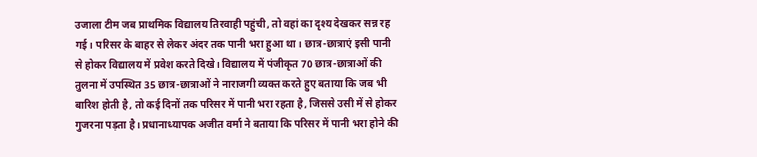उजाला टीम जब प्राथमिक विद्यालय तिरवाही पहुंची, तो वहां का दृश्य देखकर सन्न रह गई। परिसर के बाहर से लेकर अंदर तक पानी भरा हुआ था। छात्र-छात्राएं इसी पानी से होकर विद्यालय में प्रवेश करते दिखे। विद्यालय में पंजीकृत 70 छात्र-छात्राओं की तुलना में उपस्थित 35 छात्र-छात्राओं ने नाराजगी व्यक्त करते हुए बताया कि जब भी बारिश होती है, तो कई दिनों तक परिसर में पानी भरा रहता है, जिससे उसी में से होकर गुजरना पड़ता है। प्रधानाध्यापक अजीत वर्मा ने बताया कि परिसर में पानी भरा होने की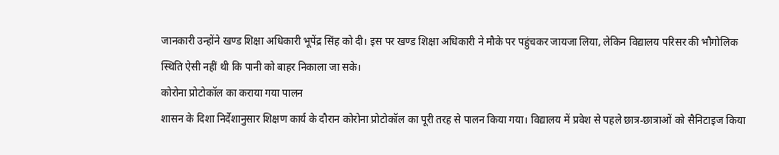जानकारी उन्होंने खण्ड शिक्षा अधिकारी भूपेंद्र सिंह को दी। इस पर खण्ड शिक्षा अधिकारी ने मौके पर पहुंचकर जायजा लिया, लेकिन विद्यालय परिसर की भौगोलिक स्थिति ऐसी नहीं थी कि पानी को बाहर निकाला जा सके।
कोरोना प्रोटोकॉल का कराया गया पालन
शासन के दिशा निर्देशानुसार शिक्षण कार्य के दौरान कोरोना प्रोटोकॉल का पूरी तरह से पालन किया गया। विद्यालय में प्रवेश से पहले छात्र-छात्राओं को सैनिटाइज किया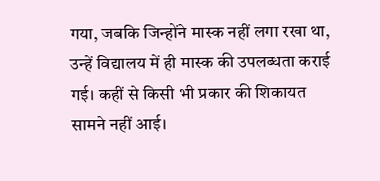गया, जबकि जिन्होंने मास्क नहीं लगा रखा था, उन्हें विद्यालय में ही मास्क की उपलब्धता कराई गई। कहीं से किसी भी प्रकार की शिकायत सामने नहीं आई।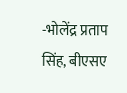-भोलेंद्र प्रताप सिंह, बीएसए